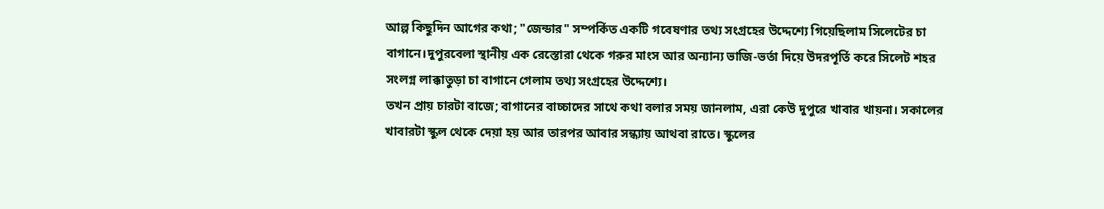আল্প কিছুদিন আগের কথা; "জেন্ডার" সম্পর্কিত একটি গবেষণার তথ্য সংগ্রহের উদ্দেশ্যে গিয়েছিলাম সিলেটের চা বাগানে।দুপুরবেলা স্থানীয় এক রেস্তোরা থেকে গরুর মাংস আর অন্যান্য ভাজি-ভর্তা দিয়ে উদরপূর্তি করে সিলেট শহর সংলগ্ন লাক্কাতুড়া চা বাগানে গেলাম তথ্য সংগ্রহের উদ্দেশ্যে।
তখন প্রায় চারটা বাজে; বাগানের বাচ্চাদের সাথে কথা বলার সময় জানলাম, এরা কেউ দুপুরে খাবার খায়না। সকালের খাবারটা স্কুল থেকে দেয়া হয় আর তারপর আবার সন্ধ্যায় আথবা রাতে। স্কুলের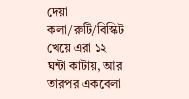দেয়া কলা/রুটি/বিস্কিট খেয়ে এরা ১২ ঘন্টা কাটায়, আর তারপর একবেলা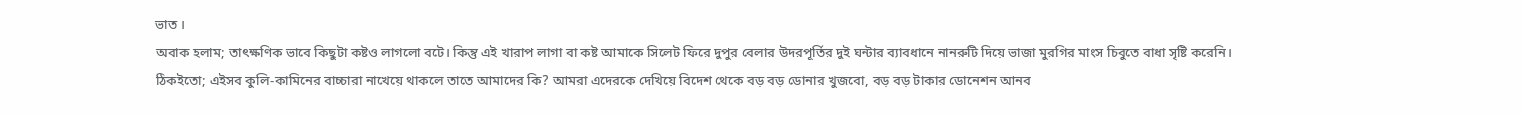ভাত ।
অবাক হলাম; তাৎক্ষণিক ভাবে কিছুটা কষ্টও লাগলো বটে। কিন্তু এই খারাপ লাগা বা কষ্ট আমাকে সিলেট ফিরে দুপুর বেলার উদরপূর্তির দুই ঘন্টার ব্যাবধানে নানরুটি দিয়ে ভাজা মুরগির মাংস চিবুতে বাধা সৃষ্টি করেনি।
ঠিকইতো; এইসব কুলি-কামিনের বাচ্চারা নাখেয়ে থাকলে তাতে আমাদের কি? আমরা এদেরকে দেখিয়ে বিদেশ থেকে বড় বড় ডোনার খুজবো, বড় বড় টাকার ডোনেশন আনব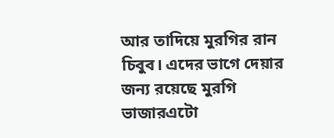আর তাদিয়ে মুরগির রান চিবুব। এদের ভাগে দেয়ার জন্য রয়েছে মুরগি ভাজারএটো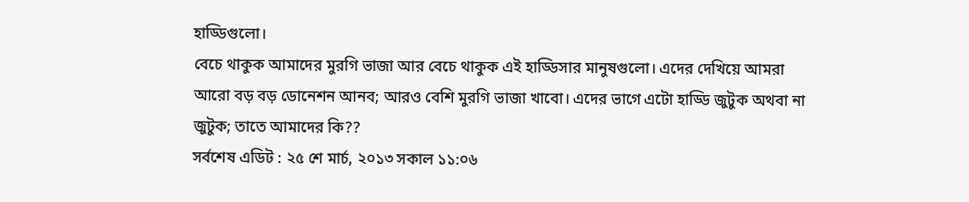হাড্ডিগুলো।
বেচে থাকুক আমাদের মুরগি ভাজা আর বেচে থাকুক এই হাড্ডিসার মানুষগুলো। এদের দেখিয়ে আমরা আরো বড় বড় ডোনেশন আনব; আরও বেশি মুরগি ভাজা খাবো। এদের ভাগে এটো হাড্ডি জুটুক অথবা না জুটুক; তাতে আমাদের কি??
সর্বশেষ এডিট : ২৫ শে মার্চ, ২০১৩ সকাল ১১:০৬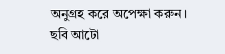অনুগ্রহ করে অপেক্ষা করুন। ছবি আটো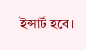ইন্সার্ট হবে।